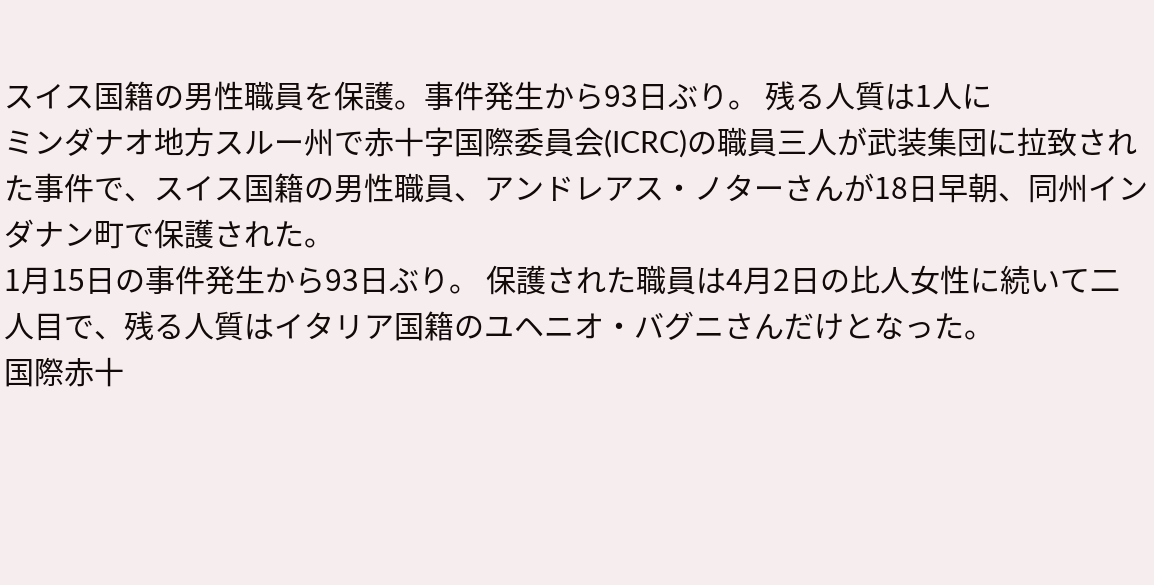スイス国籍の男性職員を保護。事件発生から93日ぶり。 残る人質は1人に
ミンダナオ地方スルー州で赤十字国際委員会(ICRC)の職員三人が武装集団に拉致された事件で、スイス国籍の男性職員、アンドレアス・ノターさんが18日早朝、同州インダナン町で保護された。
1月15日の事件発生から93日ぶり。 保護された職員は4月2日の比人女性に続いて二人目で、残る人質はイタリア国籍のユヘニオ・バグニさんだけとなった。
国際赤十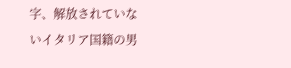字、解放されていないイタリア国籍の男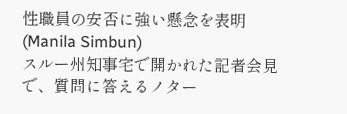性職員の安否に強い懸念を表明 (Manila Simbun)
スルー州知事宅で開かれた記者会見で、質問に答えるノター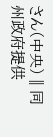さん(中央)‖同州政府提供